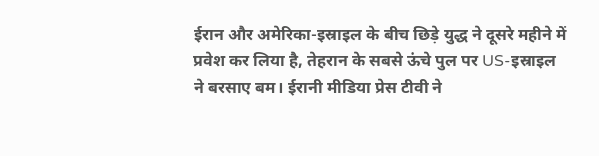ईरान और अमेरिका-इस्राइल के बीच छिड़े युद्ध ने दूसरे महीने में प्रवेश कर लिया है, तेहरान के सबसे ऊंचे पुल पर US-इस्राइल ने बरसाए बम। ईरानी मीडिया प्रेस टीवी ने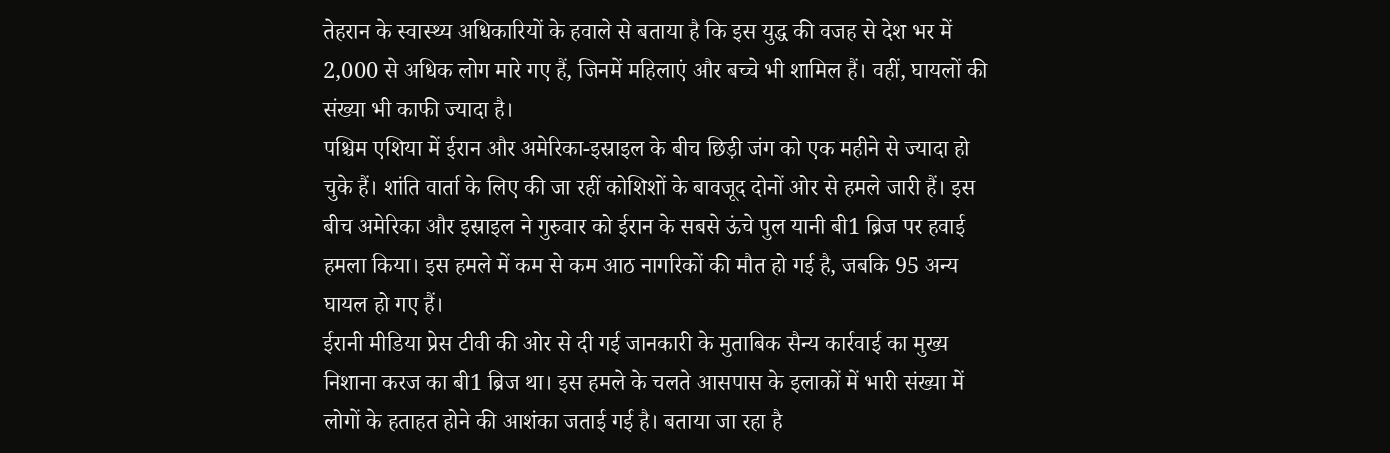तेहरान के स्वास्थ्य अधिकारियों के हवाले से बताया है कि इस युद्ध की वजह से देश भर में 2,000 से अधिक लोग मारे गए हैं, जिनमें महिलाएं और बच्चे भी शामिल हैं। वहीं, घायलों की संख्या भी काफी ज्यादा है।
पश्चिम एशिया में ईरान और अमेरिका-इस्राइल के बीच छिड़ी जंग को एक महीने से ज्यादा हो चुके हैं। शांति वार्ता के लिए की जा रहीं कोशिशों के बावजूद दोनों ओर से हमले जारी हैं। इस बीच अमेरिका और इस्राइल ने गुरुवार को ईरान के सबसे ऊंचे पुल यानी बी1 ब्रिज पर हवाई हमला किया। इस हमले में कम से कम आठ नागरिकों की मौत हो गई है, जबकि 95 अन्य घायल हो गए हैं।
ईरानी मीडिया प्रेस टीवी की ओर से दी गई जानकारी के मुताबिक सैन्य कार्रवाई का मुख्य निशाना करज का बी1 ब्रिज था। इस हमले के चलते आसपास के इलाकों में भारी संख्या में लोगों के हताहत होने की आशंका जताई गई है। बताया जा रहा है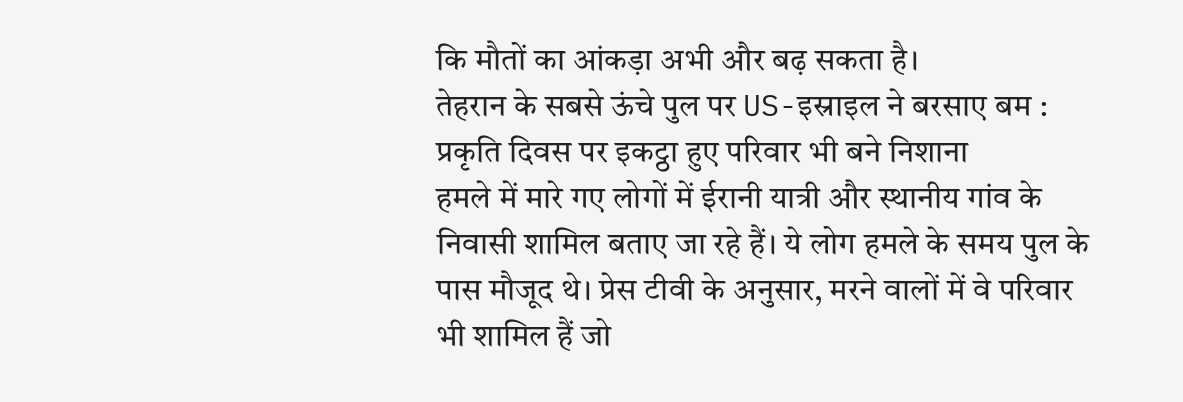कि मौतों का आंकड़ा अभी और बढ़ सकता है।
तेहरान के सबसे ऊंचे पुल पर US-इस्राइल ने बरसाए बम : प्रकृति दिवस पर इकट्ठा हुए परिवार भी बने निशाना
हमले में मारे गए लोगों में ईरानी यात्री और स्थानीय गांव के निवासी शामिल बताए जा रहे हैं। ये लोग हमले के समय पुल के पास मौजूद थे। प्रेस टीवी के अनुसार, मरने वालों में वे परिवार भी शामिल हैं जो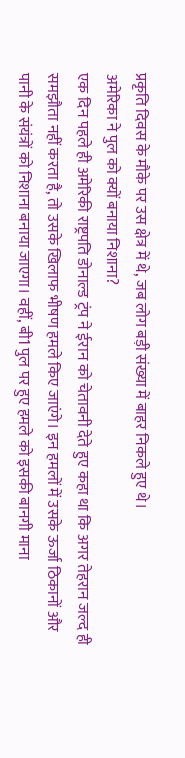प्रकृति दिवस के मौके पर उस क्षेत्र में थे, जब लोग बड़ी संख्या में बाहर निकले हुए थे।
अमेरिका ने पुल को क्यों बनाया निशाना?
एक दिन पहले ही अमेरिकी राष्ट्रपति डोनाल्ड ट्रंप ने ईरान को चेतावनी देते हुए कहा था कि अगर तेहरान जल्द ही समझौता नहीं करता है, तो उसके खिलाफ भीषण हमले किए जाएंगे। इन हमलों में उसके ऊर्जा ठिकानों और पानी के संयंत्रों को निशाना बनाया जाएगा। वहीं, बी1 पुल पर हुए हमले को इसकी बानगी माना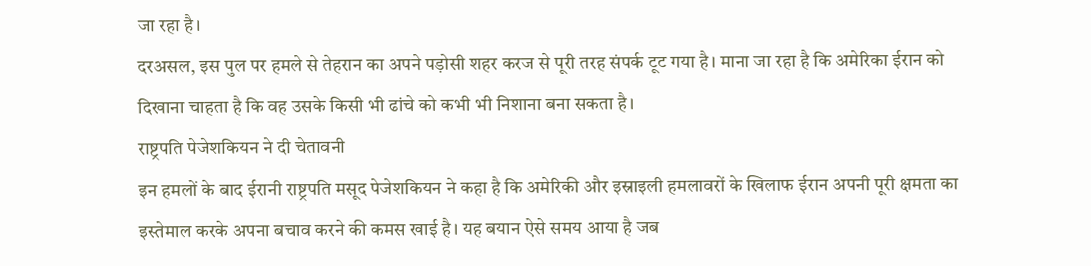जा रहा है।
दरअसल, इस पुल पर हमले से तेहरान का अपने पड़ोसी शहर करज से पूरी तरह संपर्क टूट गया है। माना जा रहा है कि अमेरिका ईरान को दिखाना चाहता है कि वह उसके किसी भी ढांचे को कभी भी निशाना बना सकता है।
राष्ट्रपति पेजेशकियन ने दी चेतावनी
इन हमलों के बाद ईरानी राष्ट्रपति मसूद पेजेशकियन ने कहा है कि अमेरिकी और इस्राइली हमलावरों के खिलाफ ईरान अपनी पूरी क्षमता का इस्तेमाल करके अपना बचाव करने की कमस खाई है। यह बयान ऐसे समय आया है जब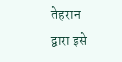तेहरान द्वारा इसे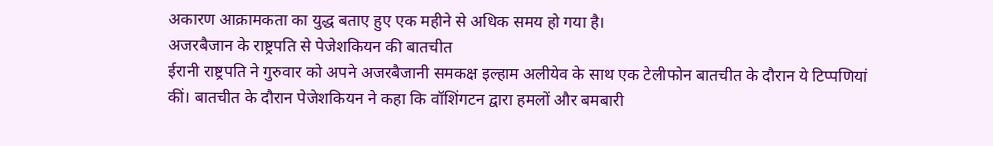अकारण आक्रामकता का युद्ध बताए हुए एक महीने से अधिक समय हो गया है।
अजरबैजान के राष्ट्रपति से पेजेशकियन की बातचीत
ईरानी राष्ट्रपति ने गुरुवार को अपने अजरबैजानी समकक्ष इल्हाम अलीयेव के साथ एक टेलीफोन बातचीत के दौरान ये टिप्पणियां कीं। बातचीत के दौरान पेजेशकियन ने कहा कि वॉशिंगटन द्वारा हमलों और बमबारी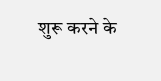शुरू करने के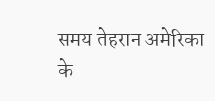समय तेहरान अमेरिका के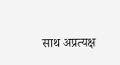साथ अप्रत्यक्ष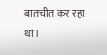बातचीत कर रहा था।